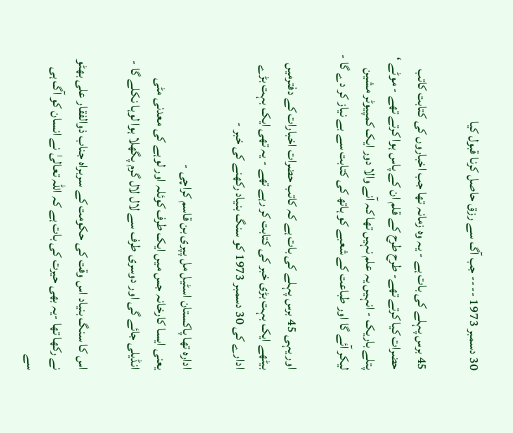30 دسمبر 1973 ---- جب آگ سے رزق حاصل کرنا قبول کیا

45 برس پہلے کی بات ہے - یہ وہ زمانہ تھا جب اخباروں کی کتابت کاتب حضرات کیا کرتے تھے- طرح طرح کے قلم ان کے پاس ہوا کرتے تھے - موٹے ‘ پتلے باریک - انہیں یہ علم نہیں تھا کہ آنے والا دور ایک کمپیوٹر مشین لیکر آئے گا اور طباعت کے شعبے کو ہاتھ کی کتابت سے بے نیاز کر دے گا -

اور یہی 45 برس پہلے کی بات ہے کہ کاتب حضرات اخبارات کے دفترمیں بیٹھے ایک بہت بڑی خبر کی کتابت کر رہے تھے - یہ تھی ایک بہت بڑے ادارے کی 30 دسمبر 1973 کو سنگ بنیاد رکھنے کی خبر -

ادارہ تھا پاکستان اسٹیل مل پپری بن قاسم کراچی -
یعنی ایسا کارخانہ جس میں ایک طرف کوئلہ اور لوہے کی معدنی مٹی انڈیلی جائے گی اور دوسری طرف سے لال لال گرم پگھلا ہوا لوہا نکلے گا -

اس کا سنگ بنیاد اس وقت کی حکومت کے سربراہ جناب ذوالفقار علی بھٹو نے رکھا تھا -یہ بھی حیرت کی بات ہے کہ اللہ تعالیٰ نے انسان کو آگ ہی سے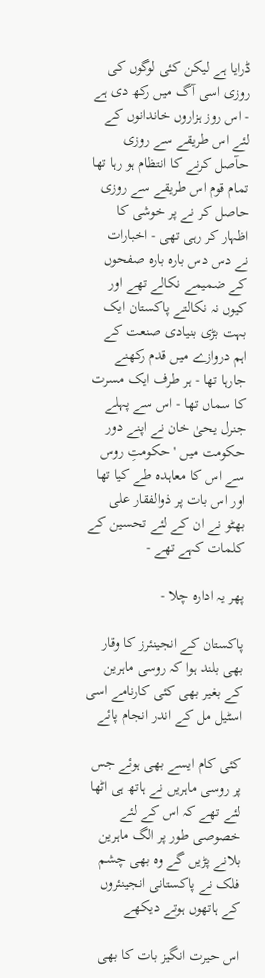ڈرایا ہے لیکن کئی لوگوں کی روزی اسی آگ میں رکھ دی ہے - اس روز ہزاروں خاندانوں کے لئے اس طریقے سے روزی حآصل کرنے کا انتظام ہو رہا تھا تمام قوم اس طریقے سے روزی حاصل کر نے پر خوشی کا اظہار کر رہی تھی - اخبارات نے دس دس بارہ بارہ صفحوں کے ضمیمے نکالے تھے اور کیوں نہ نکالتے پاکستان ایک بہت بڑی بنیادی صنعت کے اہم دروازے میں قدم رکھنے جارہا تھا - ہر طرف ایک مسرت کا سماں تھا - اس سے پہلے جنرل یحیٰ خان نے اپنے دور حکومت میں ' حکومتِ روس سے اس کا معاہدہ طے کیا تھا اور اس بات پر ذوالفقار علی بھٹو نے ان کے لئے تحسین کے کلمات کہے تھے -

پھر یہ ادارہ چلا -

پاکستان کے انجینئرز کا وقار بھی بلند ہوا کہ روسی ماہرین کے بغیر بھی کئی کارنامے اسی اسٹیل مل کے اندر انجام پائے

کئی کام ایسے بھی ہوئے جس پر روسی ماہریں نے ہاتھ ہی اٹھا لئے تھے کہ اس کے لئے خصوصی طور پر الگ ماہرین بلانے پڑیں گے وہ بھی چشم فلک نے پاکستانی انجینئروں کے ہاتھوں ہوتے دیکھے

اس حیرت انگیز بات کا بھی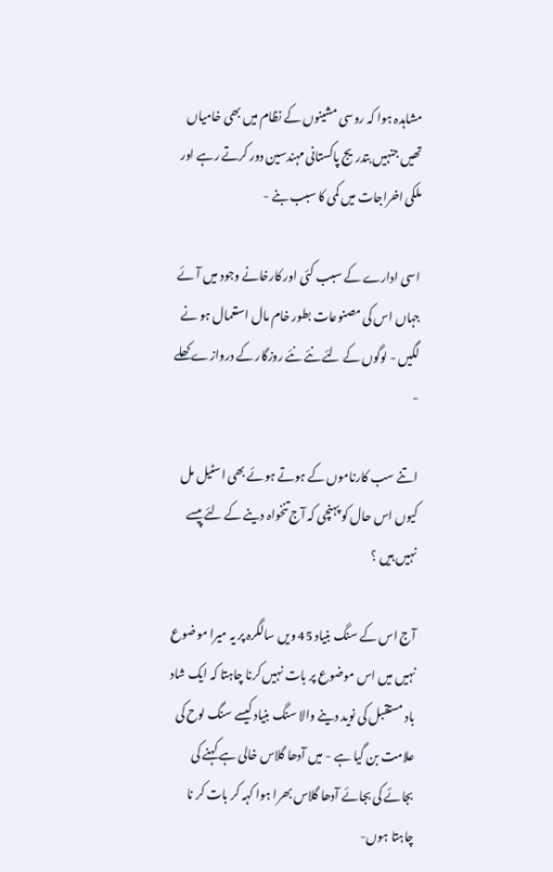مشاہدہ ہوا کہ روسی مشینوں کے نظام میں بھی خامیاں تھیں جنہیں بتدریج پاکستانی مہندسین دور کرتے رہے اور ملکی اخراجات میں کمی کا سبب بنے -

اسی ادارے کے سبب کئی اور کارخانے وجود میں آئے جہاں اس کی مصنوعات بطور خام مال استعمال ہو نے لگیں - لوگوں کے لئے نئے نئے روزگار کے دروازے کھلے -

اتنے سب کارناموں کے ہوتے ہوئے بھی اسٹیل مل کیوں اس حال کو پہنچی کہ آج تنخواہ دینے کے لئے پیسے نہیں ہیں ؟

آج اس کے سنگ بنیاد 45 ویں سالگرہ پر یہ میرا موضوع نہیں میں اس موضوع پر بات نہیں کرنا چاہتا کہ ایک شاد باد مستقبل کی نوید دینے والا سنگ بنیاد کیسے سنگ لوح کی علامت بن گیا ہے - میں آدھا گلاس خالی ہے کہنے کی بجائے کی بجائے آدھا گلاس بھرا ہوا کہہ کر بات کر نا چاہتا ہوں-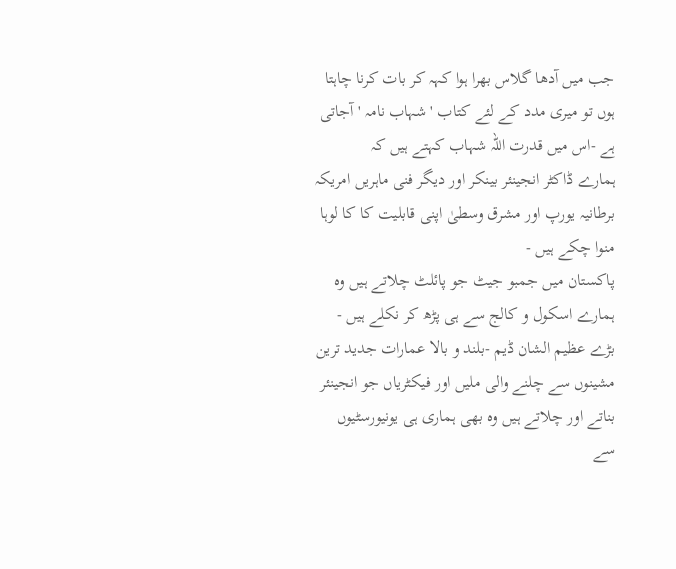جب میں آدھا گلاس بھرا ہوا کہہ کر بات کرنا چاہتا ہوں تو میری مدد کے لئے کتاب 'شہاب نامہ ' آجاتی ہے -اس میں قدرت اللہ شہاب کہتے ہیں کہ
ہمارے ڈاکٹر انجینئر بینکر اور دیگر فنی ماہریں امریکہ برطانیہ یورپ اور مشرق وسطیٰ اپنی قابلیت کا کا لوہا منوا چکے ہیں -
پاکستان میں جمبو جیٹ جو پائلٹ چلاتے ہیں وہ ہمارے اسکول و کالج سے ہی پڑھ کر نکلے ہیں -
بڑے عظیم الشان ڈیم -بلند و بالا عمارات جدید ترین مشینوں سے چلنے والی ملیں اور فیکٹریاں جو انجینئر بناتے اور چلاتے ہیں وہ بھی ہماری ہی یونیورسٹیوں سے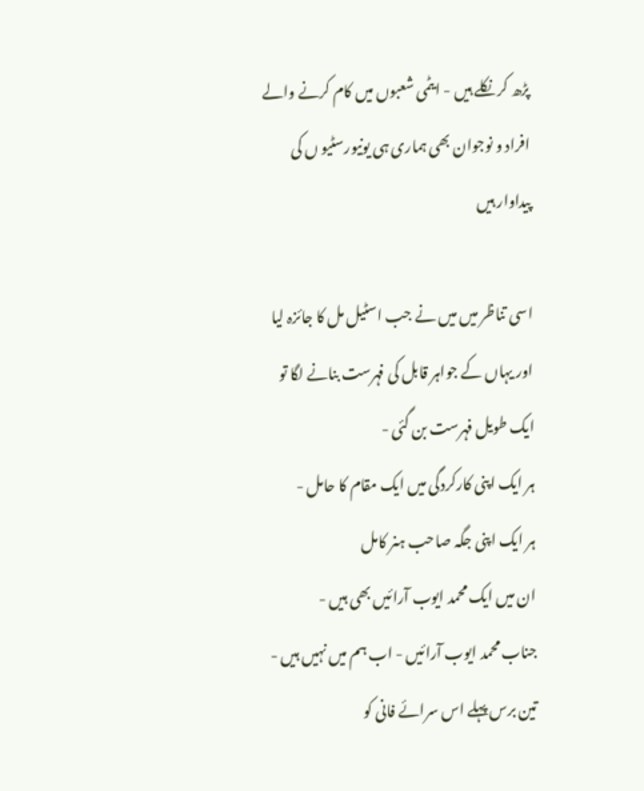پڑھ کر نکلے ہیں - ایٹمی شعبوں میں کام کرنے والے افراد و نوجوان بھی ہماری ہی یونیورسٹیو ں کی پیداوار ہیں

اسی تناظر میں میں نے جب اسٹیل مل کا جائزہ لیا اور یہاں کے جواہر قابل کی فہرست بنانے لگا تو ایک طویل فہرست بن گئی -
ہر ایک اپنی کارکردگی میں ایک مقام کا حامل -
ہر ایک اپنی جگہ صاحب ہنر کامل
ان میں ایک محمد ایوب آرائیں بھی ہیں -
جناب محمد ایوب آرائیں - اب ہم میں نہیں ہیں - تین برس پہلے اس سرائے فانی کو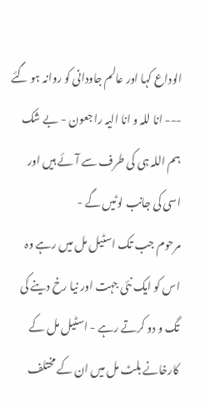الوداع کہا اور عالم جاودانی کو روانہ ہو گئے --- انا للہ و انا الیہ راجعون - بے شک ہم اللہ ہی کی طرف سے آئے ہیں اور اسی کی جانب لوٹیں گے -
مرحوم جب تک اسٹیل مل میں رہے وہ اس کو ایک نئی جہت اور نیا رخ دینے کی تگ و دو کرتے رہے - اسٹیل مل کے کارخانے بلٹ مل میں ان کے مختلف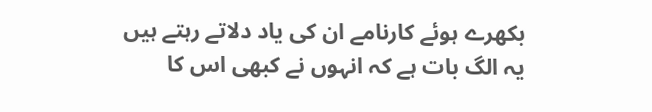بکھرے ہوئے کارنامے ان کی یاد دلاتے رہتے ہیں
یہ الگ بات ہے کہ انہوں نے کبھی اس کا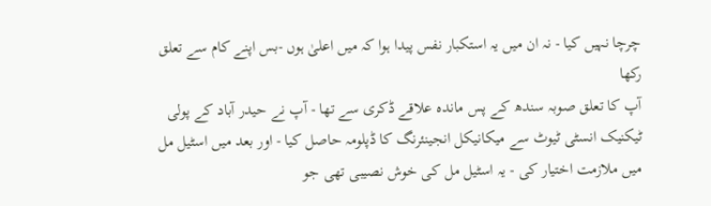چرچا نہیں کیا - نہ ان میں یہ استکبار نفس پیدا ہوا کہ میں اعلیٰ ہوں -بس اپنے کام سے تعلق رکھا
آپ کا تعلق صوبہ سندھ کے پس ماندہ علاقے ڈکری سے تھا - آپ نے حیدر آباد کے پولی ٹیکنیک انسٹی ٹیوٹ سے میکانیکل انجینئرنگ کا ڈپلومہ حاصل کیا - اور بعد میں اسٹیل مل میں ملازمت اختیار کی - یہ اسٹیل مل کی خوش نصیبی تھی جو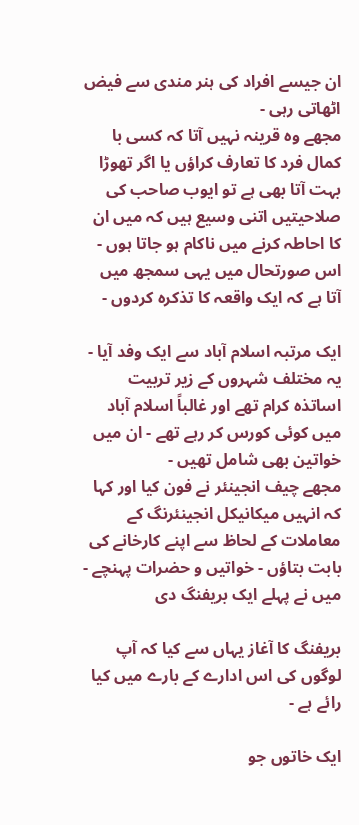ان جیسے افراد کی ہنر مندی سے فیض اٹھاتی رہی -
مجھے وہ قرینہ نہیں آتا کہ کسی با کمال فرد کا تعارف کراؤں یا اگر تھوڑا بہت آتا بھی ہے تو ایوب صاحب کی صلاحیتیں اتنی وسیع ہیں کہ میں ان کا احاطہ کرنے میں ناکام ہو جاتا ہوں - اس صورتحال میں یہی سمجھ میں آتا ہے کہ ایک واقعہ کا تذکرہ کردوں -

ایک مرتبہ اسلام آباد سے ایک وفد آیا - یہ مختلف شہروں کے زیر تربیت اساتذہ کرام تھے اور غالباً اسلام آباد میں کوئی کورس کر رہے تھے - ان میں خواتین بھی شامل تھیں -
مجھے چیف انجینئر نے فون کیا اور کہا کہ انہیں میکانیکل انجینئرنگ کے معاملات کے لحاظ سے اپنے کارخانے کی بابت بتاؤں - خواتیں و حضرات پہنچے - میں نے پہلے ایک بریفنگ دی

بریفنگ کا آغاز یہاں سے کیا کہ آپ لوگوں کی اس ادارے کے بارے میں کیا رائے ہے -

ایک خاتوں جو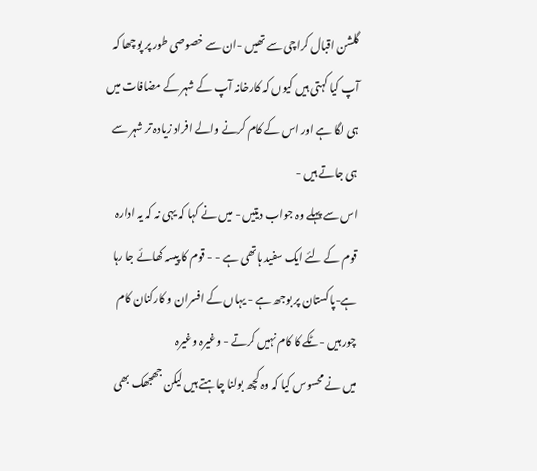گلشن اقبال کراچی سے تھیں -ان سے خصوصی طور پر پوچھا کہ آپ کیا کہتی ہیں کیوں کہ کارخانہ آپ کے شہر کے مضافات میں ہی لگا ہے اور اس کے کام کرنے والے افراد زیادہ تر شہر سے ہی جاتے ہیں -
اس سے پہلے وہ جواب دیتیں - میں نے کہا کہ یہی نہ کہ یہ ادارہ قوم کے لئے ایک سفید ہاتھی ہے - - قوم کا پیسہ کھائے جا رہا ہے-پاکستان پر بوجھ ہے - یہاں کے افسران و کارکنان کام چور ہیں -ٹکے کا کام نہیں کرتے - وغیرہ وغیرہ
میں نے محسوس کیا کہ وہ کچھ بولنا چاہتے ہیں لیکن جھجھک بھی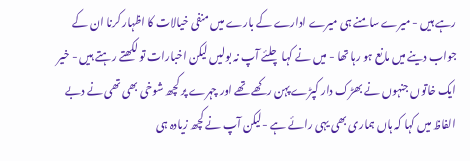رہے ہیں - میرے سامنے ہی میرے ادارے کے بارے میں منفی خیالات کا اظہار کرنا ان کے جواب دینے میں مانع ہو رہا تھا - میں نے کہا چلئے آپ نہ بولیں لیکن اخبارات تو لکھتے رہتے ہیں - خیر ایک خاتوں جنہوں نے بھڑک دار کپڑے پہن رکھے تھے اور چہرے پر کچھ شوخی بھی تھی نے دبے الفاظ میں کہا کہ ہاں ہماری بھی یہی رائے ہے -لیکن آپ نے کچھ زیادہ ہی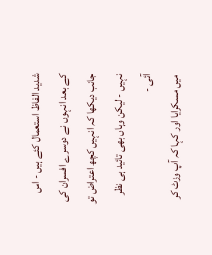شدید الفاظ استعمال کئے ہیں - اس کے بعد انہوں نے دوسرے افسران کی جانب دیکھا کہ انہیں کچھ اعتراض تو نہیں - لیکن وہاں بھی تائید ہی نظر آئی -
میں مسکرایا اور کہا کہ آپ وزٹ کر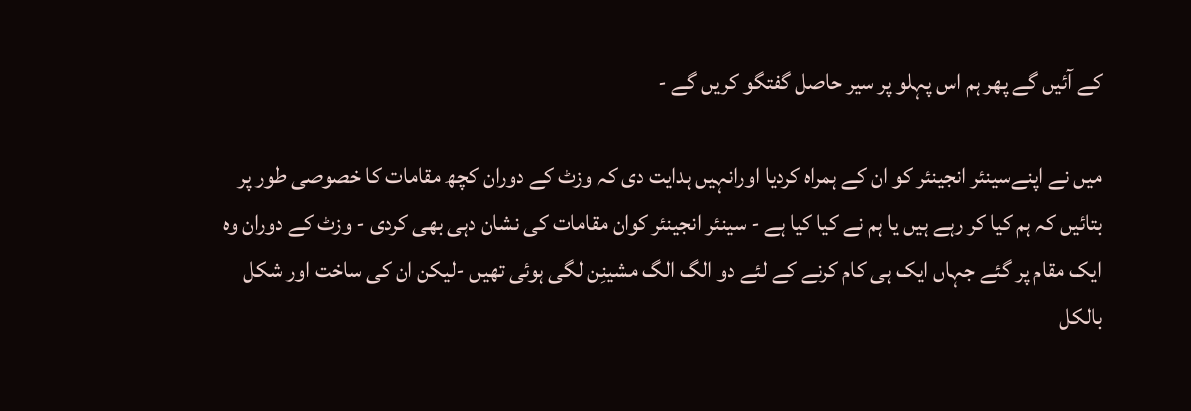کے آئیں گے پھر ہم اس پہلو پر سیر حاصل گفتگو کریں گے -

میں نے اپنےسینئر انجینئر کو ان کے ہمراہ کردیا اورانہیں ہدایت دی کہ وزٹ کے دوران کچھ مقامات کا خصوصی طور پر بتائیں کہ ہم کیا کر رہے ہیں یا ہم نے کیا کیا ہے - سینئر انجینئر کوان مقامات کی نشان دہی بھی کردی - وزٹ کے دوران وہ ایک مقام پر گئے جہاں ایک ہی کام کرنے کے لئے دو الگ الگ مشینِن لگی ہوئی تھیں -لیکن ان کی ساخت اور شکل بالکل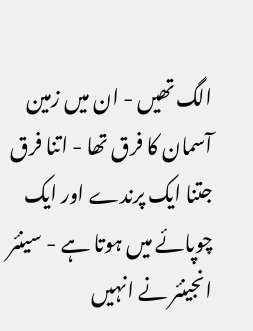الگ تھیں - ان میں‌ زمین آسمان کا فرق تھا - اتنا فرق جتنا ایک پرندے اور ایک چوپائے میں ہوتا ہے - سینئر انجینئر نے انہیں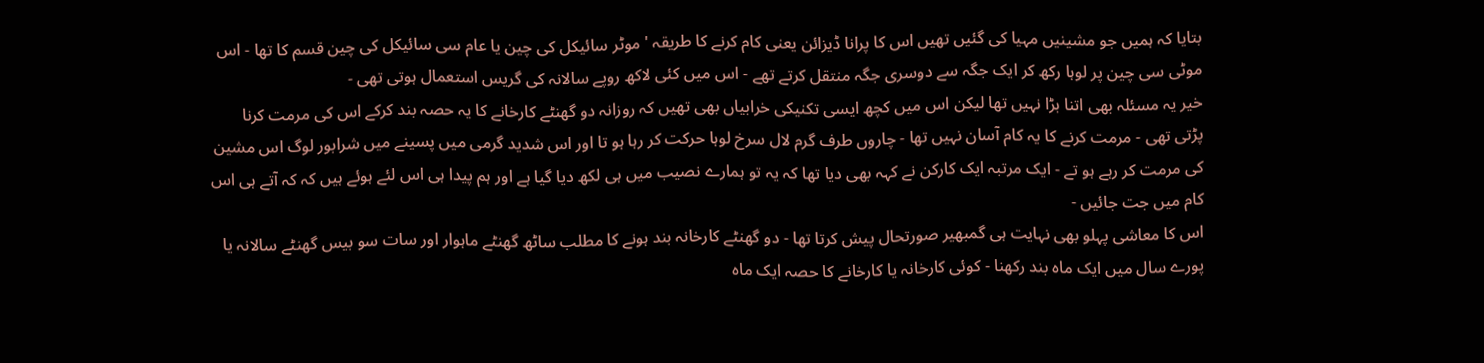بتایا کہ ہمیں جو مشینیں مہیا کی گئیں تھیں اس کا پرانا ڈیزائن یعنی کام کرنے کا طریقہ ' موٹر سائیکل کی چین یا عام سی سائیکل کی چین قسم کا تھا - اس موٹی سی چین پر لوہا رکھ کر ایک جگہ سے دوسری جگہ منتقل کرتے تھے - اس میں کئی لاکھ روپے سالانہ کی گریس استعمال ہوتی تھی -
خیر یہ مسئلہ بھی اتنا بڑا نہیں تھا لیکن اس میں کچھ ایسی تکنیکی خرابیاں بھی تھیں کہ روزانہ دو گھنٹے کارخانے کا یہ حصہ بند کرکے اس کی مرمت کرنا پڑتی تھی - مرمت کرنے کا یہ کام آسان نہیں تھا - چاروں طرف گرم لال سرخ لوہا حرکت کر رہا ہو تا اور اس شدید گرمی میں پسینے میں شرابور لوگ اس مشین کی مرمت کر رہے ہو تے - ایک مرتبہ ایک کارکن نے کہہ بھی دیا تھا کہ یہ تو ہمارے نصیب میں ہی لکھ دیا گیا ہے اور ہم پیدا ہی اس لئے ہوئے ہیں کہ کہ آتے ہی اس کام میں جت جائیں -
اس کا معاشی پہلو بھی نہایت ہی گمبھیر صورتحال پیش کرتا تھا - دو گھنٹے کارخانہ بند ہونے کا مطلب ساٹھ گھنٹے ماہوار اور سات سو بیس گھنٹے سالانہ یا پورے سال میں ایک ماہ بند رکھنا - کوئی کارخانہ یا کارخانے کا حصہ ایک ماہ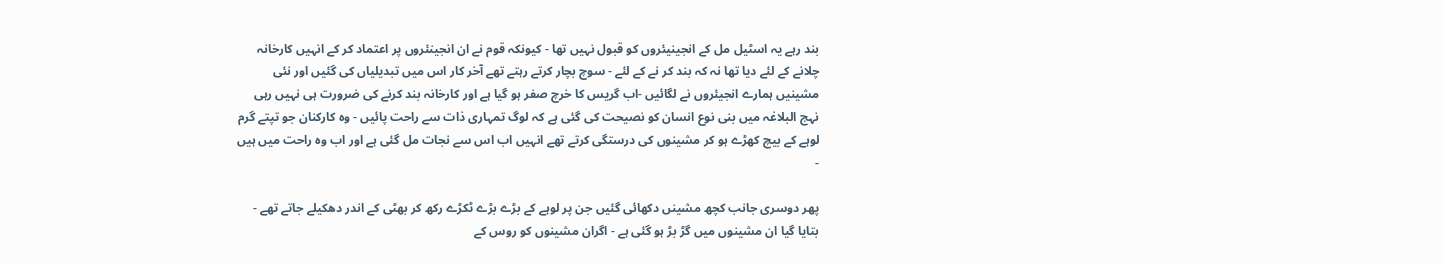بند رہے یہ اسٹیل مل کے انجینیئروں کو قبول نہیں تھا - کیونکہ قوم نے ان انجینئروں پر اعتماد کر کے انہیں کارخانہ چلانے کے لئے دیا تھا نہ کہ بند کر نے کے لئے - سوچ بچار کرتے رہتے تھے آخر کار اس میں تبدیلیاں کی گئیں اور نئی مشینیں ہمارے انجیئروں نے لگائیں -اب گریس کا خرچ صفر ہو گیا ہے اور کارخانہ بند کرنے کی ضرورت ہی نہیں رہی
نہج البلاغہ میں بنی نوع انسان کو نصیحت کی گئی ہے کہ لوگ تمہاری ذات سے راحت پائیں - وہ کارکنان جو تپتے گرم لوہے کے بیچ کھڑے ہو کر مشینوں کی درستگی کرتے تھے انہیں اب اس سے نجات مل گئی ہے اور اب وہ راحت میں ہیں -

پھر دوسری جانب کچھ مشینں دکھائی گئیں جن پر لوہے کے بڑے بڑے ٹکڑے رکھ کر بھٹی کے اندر دھکیلے جاتے تھے - بتایا گیا ان مشینوں میں گڑ بڑ ہو گئی ہے - اگران مشینوں کو روس کے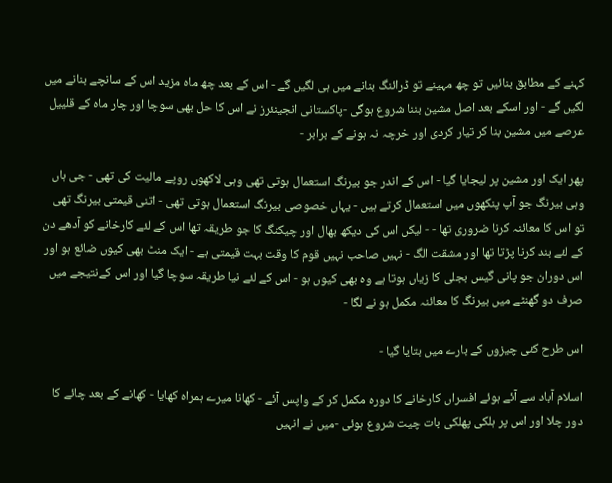کہنے کے مطابق بنائیں تو چھ مہینے تو ڈرائنگ بنانے میں ہی لگیں گے - اس کے بعد چھ ماہ مزید اس کے سانچے بنانے میں لگیں گے - اور اسکے بعد اصل مشین بننا شروع ہوگی -پاکستانی انجینئرز نے اس کا حل بھی سوچا اور چار ماہ کے قلییل عرصے میں مشین بنا کر تیار کردی اور خرچہ نہ ہونے کے برابر -

پھر ایک اور مشین پر لیجایا گیا - اس کے اندر جو بیرنگ استعمال ہوتی تھی وہی لاکھوں روپے مالیت کی تھی - جی ہاں وہی بیرنگ جو آپ پنکھوں میں استعمال کرتے ہیں - یہاں خصوصی بیرنگ استعمال ہوتی تھی - اتنی قیمتی بیرنگ تھی تو اس کا معائنہ کرنا ضروری تھا - - لیکں اس کی دیکھ بھال اور چیکنگ کا جو طریقہ تھا اس کے لئے کارخانے کو آدھے دن کے لئے بند کرنا پڑتا تھا اور مشقت الگ - نہیں صاحب نہیں قوم کا وقت بہت قیمتی ہے - ایک منٹ بھی کیوں ضائع ہو اور اس دوران جو پانی گیس بجلی کا زیاں ہوتا ہے وہ بھی کیوں ہو - اس کے لئے نیا طریقہ سوچا گیا اور اس کےنتیجے میں صرف دو گھنٹے میں بیرنگ کا معائنہ مکمل ہو نے لگا -

اس طرح کئی چیزوں کے بارے میں بتایا گیا -

اسلام آباد سے آئے ہوئے افسراں کارخانے کا دورہ مکمل کر کے واپس آئے - کھانا میرے ہمراہ کھایا - کھانے کے بعد چائے کا دور چلا اور اس پر ہلکی پھلکی بات چیت شروع ہوئی -میں نے انہیں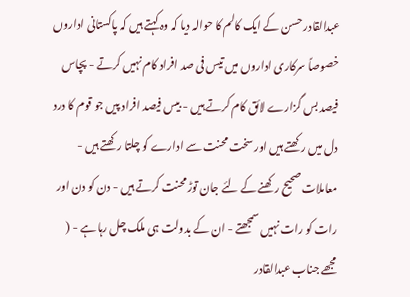عبدالقادر حسن کے ایک کالم کا حوالہ دیا کہ وہ کہتے ہیں کہ پاکستانی اداروں خصوصاً سرکاری اداروں میں تیس فی صد افراد کام نہیں کرتے - پچاس فیصد بس گزارے لائق کام کرتے ہیں - بیس فیصد افراد پیں جو قوم کا درد دل میں رکھتے ہیں اور سخت محنت سے ادارے کو چلتا رکھتے ہیں - معاملات صحیح رکھنے کے لئے جان توڑ محنت کرتے ہیں - دن کو دن اور رات کو رات نہیں سمجھتے - ان کے بدولت ہی ملک چل رہا ہے - ( مجھے جناب عبدالقادر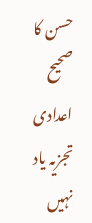حسن کا صحیح اعدادی تجزیہ یاد نہیں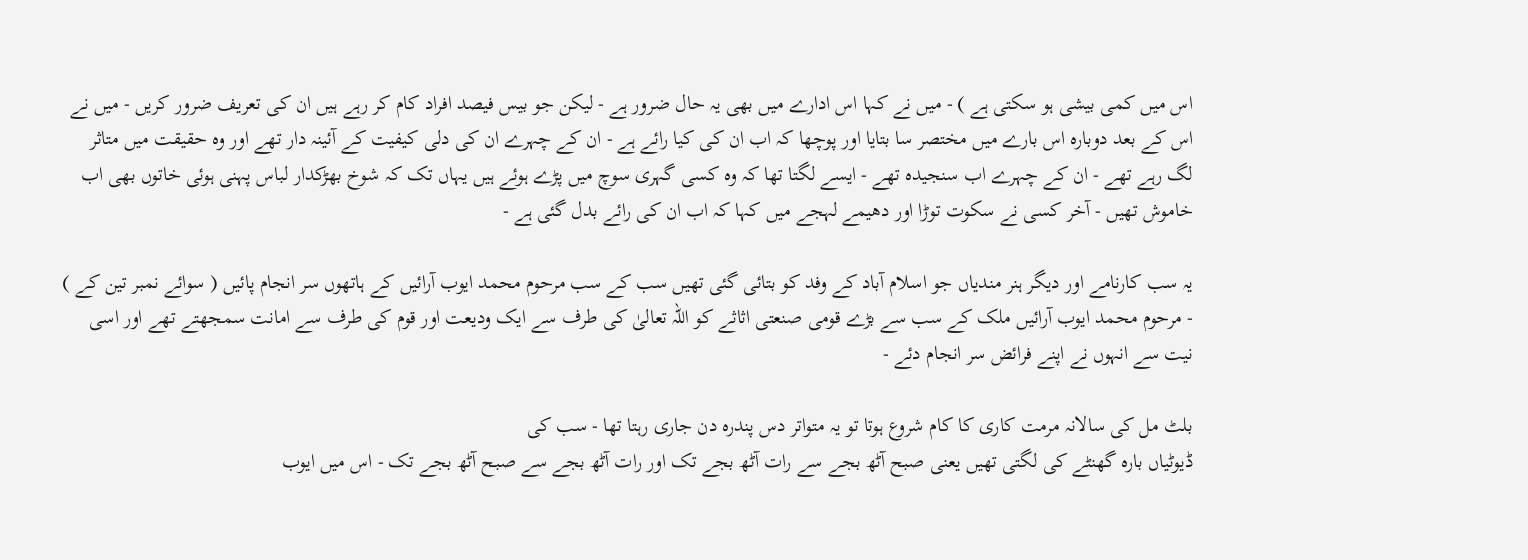اس میں کمی بیشی ہو سکتی ہے ) - میں نے کہا اس ادارے میں بھی یہ حال ضرور ہے - لیکن جو بیس فیصد افراد کام کر رہے ہیں ان کی تعریف ضرور کریں - میں نے اس کے بعد دوبارہ اس بارے میں مختصر سا بتایا اور پوچھا کہ اب ان کی کیا رائے ہے - ان کے چہرے ان کی دلی کیفیت کے آئینہ دار تھے اور وہ حقیقت میں متاثر لگ رہے تھے - ان کے چہرے اب سنجیدہ تھے - ایسے لگتا تھا کہ وہ کسی گہری سوچ میں پڑے ہوئے ہیں یہاں تک کہ شوخ بھڑکدار لباس پہنی ہوئی خاتوں بھی اب خاموش تھیں - آخر کسی نے سکوت توڑا اور دھیمے لہجے میں کہا کہ اب ان کی رائے بدل گئی ہے -

یہ سب کارنامے اور دیگر ہنر مندیاں جو اسلام آباد کے وفد کو بتائی گئی تھیں سب کے سب مرحوم محمد ایوب آرائیں کے ہاتھوں سر انجام پائیں ( سوائے نمبر تین کے ) - مرحوم محمد ایوب آرائیں ملک کے سب سے بڑے قومی صنعتی اثاثے کو اللہ تعالیٰ کی طرف سے ایک ودیعت اور قوم کی طرف سے امانت سمجھتے تھے اور اسی نیت سے انہوں نے اپنے فرائض سر انجام دئے -

بلٹ مل کی سالانہ مرمت کاری کا کام شروع ہوتا تو یہ متواتر دس پندرہ دن جاری رہتا تھا - سب کی
ڈیوٹیاں بارہ گھنٹے کی لگتی تھیں یعنی صبح آٹھ بجے سے رات آٹھ بجے تک اور رات آٹھ بجے سے صبح آٹھ بجے تک - اس میں ایوب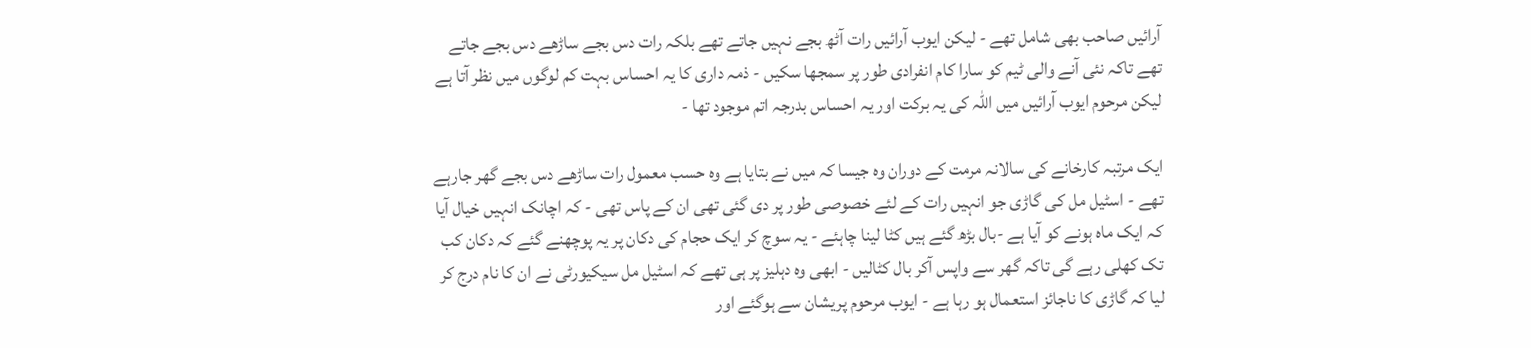آرائیں صاحب بھی شامل تھے - لیکن ایوب آرائیں رات آٹھ بجے نہیں جاتے تھے بلکہ رات دس بجے ساڑھے دس بجے جاتے تھے تاکہ نئی آنے والی ٹیم کو سارا کام انفرادی طور پر سمجھا سکیں - ذمہ داری کا یہ احساس بہت کم لوگوں میں نظر آتا ہے لیکن مرحوم ایوب آرائیں‌ میں اللہ کی یہ برکت اور یہ احساس بدرجہ اتم موجود تھا -

ایک مرتبہ کارخانے کی سالانہ مرمت کے دوران وہ جیسا کہ میں نے بتایا ہے وہ حسب معمول رات ساڑھے دس بجے گھر جارہے تھے - اسٹیل مل کی گاڑی جو انہیں رات کے لئے خصوصی طور پر دی گئی تھی ان کے پاس تھی - کہ اچانک انہیں خیال آیا کہ ایک ماہ ہونے کو آیا ہے -بال بڑھ گئے ہیں کٹا لینا چاہئے - یہ سوچ کر ایک حجام کی دکان پر یہ پوچھنے گئے کہ دکان کب تک کھلی رہے گی تاکہ گھر سے واپس آکر بال کٹالیں - ابھی وہ دہلیز پر ہی تھے کہ اسٹیل مل سیکیورٹی نے ان کا نام درج کر لیا کہ گاڑی کا ناجائز استعمال ہو رہا ہے - ایوب مرحوم پریشان سے ہوگئے اور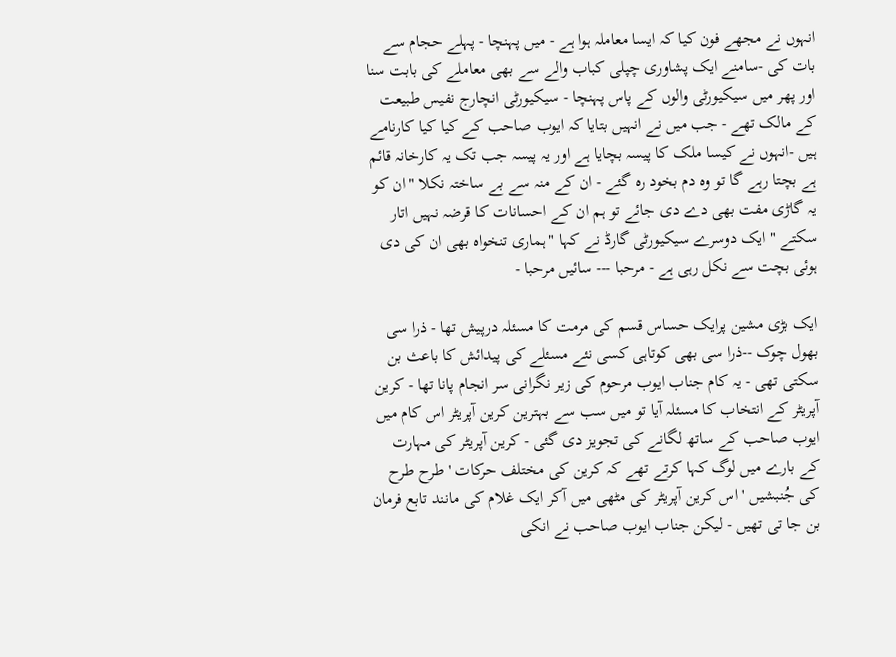انہوں نے مجھے فون کیا کہ ایسا معاملہ ہوا ہے - میں پہنچا - پہلے حجام سے بات کی -سامنے ایک پشاوری چپلی کباب والے سے بھی معاملے کی بابت سنا اور پھر میں سیکیورٹی والوں کے پاس پہنچا - سیکیورٹی انچارج نفیس طبیعت کے مالک تھے - جب میں نے انہیں بتایا کہ ایوب صاحب کے کیا کیا کارنامے ہیں -انہوں نے کیسا ملک کا پیسہ بچایا ہے اور یہ پیسہ جب تک یہ کارخانہ قائم ہے بچتا رہے گا تو وہ دم بخود رہ گئے - ان کے منہ سے بے ساختہ نکلا "ان کو یہ گاڑی مفت بھی دے دی جائے تو ہم ان کے احسانات کا قرضہ نہیں اتار سکتے " ایک دوسرے سیکیورٹی گارڈ نے کہا "ہماری تنخواہ بھی ان کی دی ہوئی بچت سے نکل رہی ہے - مرحبا --- سائیں مرحبا -

ایک بڑی مشین پرایک حساس قسم کی مرمت کا مسئلہ درپیش تھا - ذرا سی بھول چوک --ذرا سی بھی کوتاہی کسی نئے مسئلے کی پیدائش کا باعث بن سکتی تھی - یہ کام جناب ایوب مرحوم کی زیر نگرانی سر انجام پانا تھا - کرین آپریٹر کے انتخاب کا مسئلہ آیا تو میں سب سے بہترین کرین آپریٹر اس کام میں ایوب صاحب کے ساتھ لگانے کی تجویز دی گئی - کرین آپریٹر کی مہارت کے بارے میں لوگ کہا کرتے تھے کہ کرین کی مختلف حرکات ' طرح طرح کی جُنبشیں ' اس کرین آپریٹر کی مٹھی میں آکر ایک غلام کی مانند تابع فرمان بن جا تی تھیں - لیکن جناب ایوب صاحب نے انکی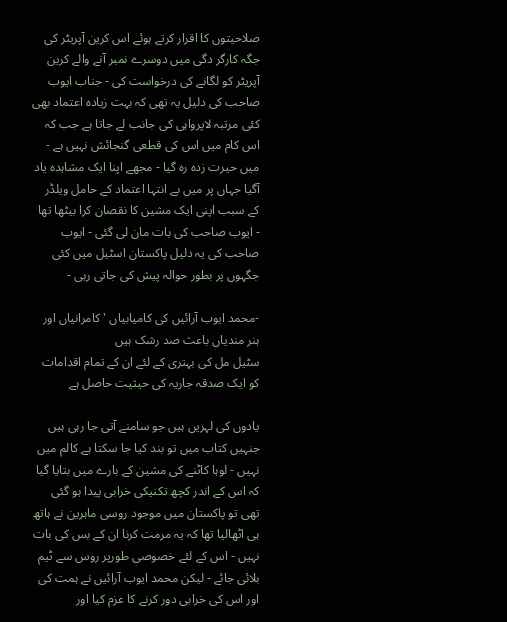صلاحیتوں کا اقرار کرتے ہوئے اس کرین آپریٹر کی جگہ کارگر دگی میں دوسرے نمبر آنے والے کرین آپریٹر کو لگانے کی درخواست کی - جناب ایوب صاحب کی دلیل یہ تھی کہ بہت زیادہ اعتماد بھی کئی مرتبہ لاپرواہی کی جانب لے جاتا ہے جب کہ اس کام میں اس کی قطعی گنجائش نہیں ہے - میں حیرت زدہ رہ گیا - مجھے اپنا ایک مشاہدہ یاد آگیا جہاں پر میں بے انتہا اعتماد کے حامل ویلڈر کے سبب اپنی ایک مشین کا نقصان کرا بیٹھا تھا - ایوب صاحب کی بات مان لی گئی - ایوب صاحب کی یہ دلیل پاکستان اسٹیل میں کئی جگہوں پر بطور حوالہ پیش کی جاتی رہی -

-محمد ایوب آرائیں کی کامیابیاں ' کامرانیاں اور ہنر مندیاں باعث صد رشک ہیں
سٹیل مل کی بہتری کے لئے ان کے تمام اقدامات کو ایک صدقہ جاریہ کی حیثیت حاصل ہے

یادوں کی لہریں ہیں جو سامنے آتی جا رہی ہیں جنہیں کتاب میں تو بند کیا جا سکتا ہے کالم میں نہیں - لوہا کاٹنے کی مشین کے بارے میں بتایا گیا کہ اس کے اندر کچھ تکنیکی خرابی پیدا ہو گئی تھی تو پاکستان میں موجود روسی ماہرین نے ہاتھ ہی اٹھالیا تھا کہ یہ مرمت کرنا ان کے بس کی بات نہیں - اس کے لئے خصوصی طورپر روس سے ٹیم بلائی جائے - لیکن محمد ایوب آرائیں نے ہمت کی اور اس کی خرابی دور کرنے کا عزم کیا اور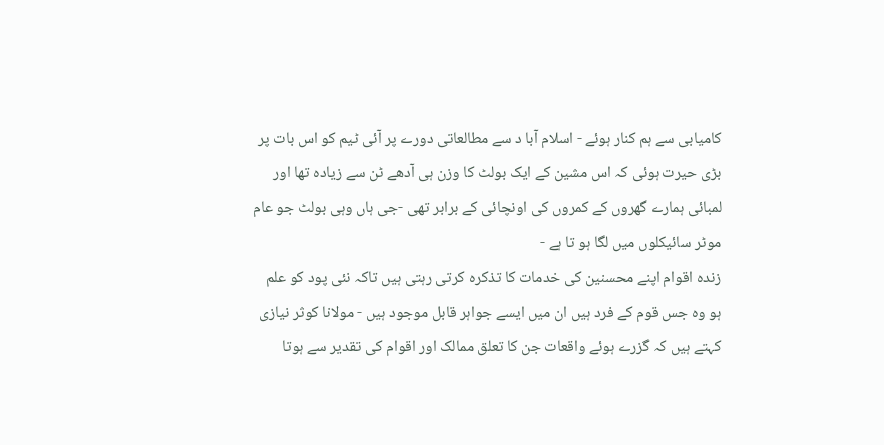کامیابی سے ہم کنار ہوئے - اسلام آبا د سے مطالعاتی دورے پر آئی ٹیم کو اس بات پر بڑی حیرت ہوئی کہ اس مشین کے ایک بولٹ کا وزن ہی آدھے ٹن سے زیادہ تھا اور لمبائی ہمارے گھروں کے کمروں کی اونچائی کے برابر تھی -جی ہاں وہی بولٹ جو عام موٹر سائیکلوں میں لگا ہو تا ہے -
زندہ اقوام اپنے محسنین کی خدمات کا تذکرہ کرتی رہتی ہیں تاکہ نئی پود کو علم ہو وہ جس قوم کے فرد ہیں ان میں ایسے جواہر قابل موجود ہیں - مولانا کوثر نیازی کہتے ہیں کہ گزرے ہوئے واقعات جن کا تعلق ممالک اور اقوام کی تقدیر سے ہوتا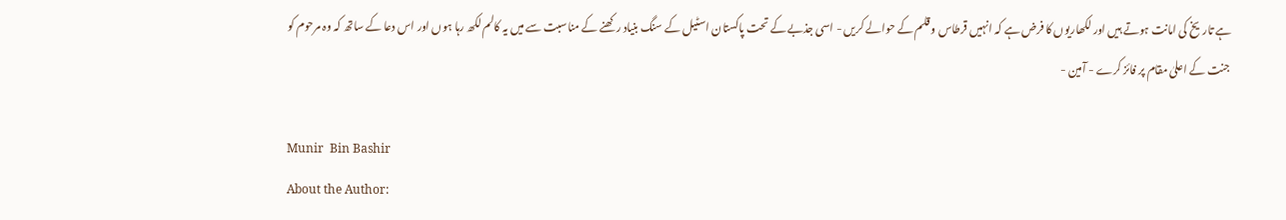ہے تاریخ کی امانت ہوتے ہیں اور لکھاریوں کا فرض ہے کہ انہیں قرطاس و قلم کے حوالے کریں - اسی جذبے کے تحت پاکستان اسٹیل کے سنگ بنیاد رکھنے کے مناسبت سے میں یہ کالم لکھ رہا ہوں اور اس دعا کے ساتھ کہ وہ مرحوم کو جنت کے اعلیٰ مقام پر فائز کرے - آمین -

Munir  Bin Bashir
About the Author: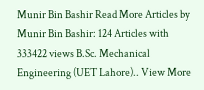Munir Bin Bashir Read More Articles by Munir Bin Bashir: 124 Articles with 333422 views B.Sc. Mechanical Engineering (UET Lahore).. View More